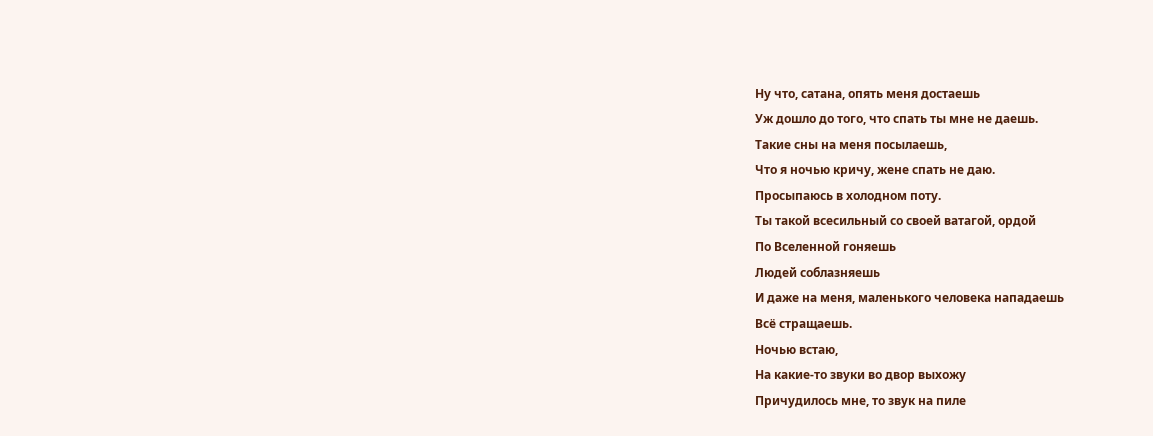Ну что, сатана, опять меня достаешь
Уж дошло до того, что спать ты мне не даешь.
Такие сны на меня посылаешь,
Что я ночью кричу, жене спать не даю.
Просыпаюсь в холодном поту.
Ты такой всесильный со своей ватагой, ордой
По Вселенной гоняешь
Людей соблазняешь
И даже на меня, маленького человека нападаешь
Всё стращаешь.
Ночью встаю,
На какие-то звуки во двор выхожу
Причудилось мне, то звук на пиле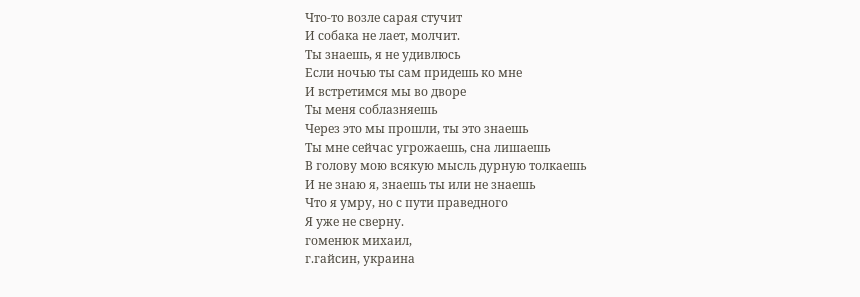Что-то возле сарая стучит
И собака не лает, молчит.
Ты знаешь, я не удивлюсь
Если ночью ты сам придешь ко мне
И встретимся мы во дворе
Ты меня соблазняешь
Через это мы прошли, ты это знаешь
Ты мне сейчас угрожаешь, сна лишаешь
В голову мою всякую мысль дурную толкаешь
И не знаю я, знаешь ты или не знаешь
Что я умру, но с пути праведного
Я уже не сверну.
гоменюк михаил,
г.гайсин, украина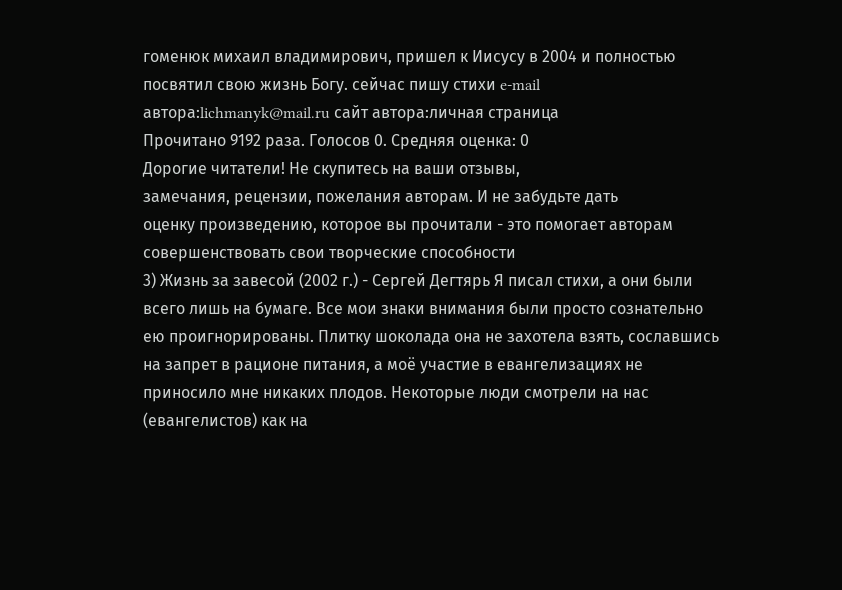гоменюк михаил владимирович, пришел к Иисусу в 2004 и полностью посвятил свою жизнь Богу. сейчас пишу стихи e-mail автора:lichmanyk@mail.ru сайт автора:личная страница
Прочитано 9192 раза. Голосов 0. Средняя оценка: 0
Дорогие читатели! Не скупитесь на ваши отзывы,
замечания, рецензии, пожелания авторам. И не забудьте дать
оценку произведению, которое вы прочитали - это помогает авторам
совершенствовать свои творческие способности
3) Жизнь за завесой (2002 г.) - Сергей Дегтярь Я писал стихи, а они были всего лишь на бумаге. Все мои знаки внимания были просто сознательно ею проигнорированы. Плитку шоколада она не захотела взять, сославшись на запрет в рационе питания, а моё участие в евангелизациях не приносило мне никаких плодов. Некоторые люди смотрели на нас (евангелистов) как на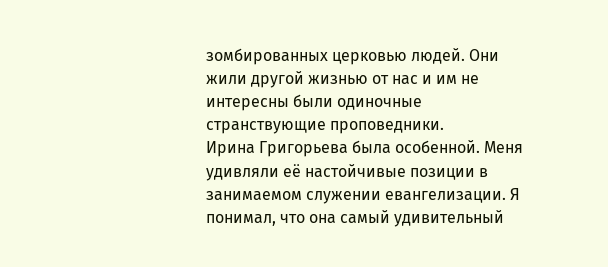зомбированных церковью людей. Они жили другой жизнью от нас и им не интересны были одиночные странствующие проповедники.
Ирина Григорьева была особенной. Меня удивляли её настойчивые позиции в занимаемом служении евангелизации. Я понимал, что она самый удивительный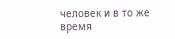человек и в то же время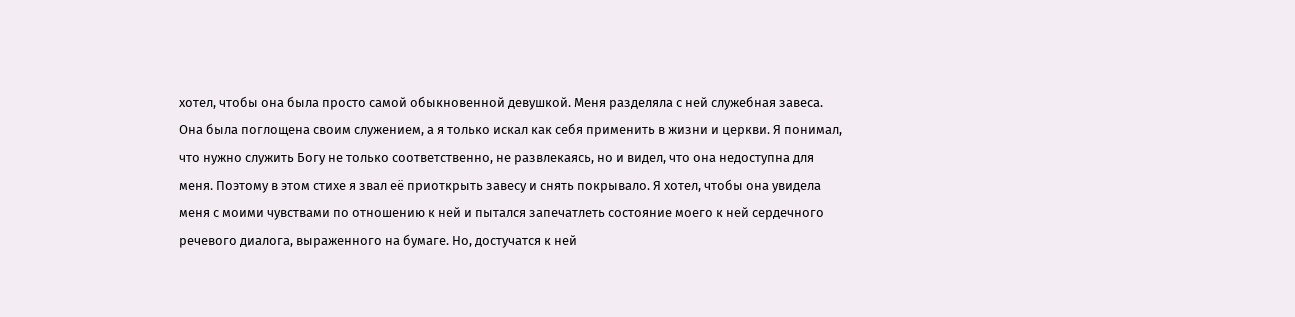хотел, чтобы она была просто самой обыкновенной девушкой. Меня разделяла с ней служебная завеса. Она была поглощена своим служением, а я только искал как себя применить в жизни и церкви. Я понимал, что нужно служить Богу не только соответственно, не развлекаясь, но и видел, что она недоступна для меня. Поэтому в этом стихе я звал её приоткрыть завесу и снять покрывало. Я хотел, чтобы она увидела меня с моими чувствами по отношению к ней и пытался запечатлеть состояние моего к ней сердечного речевого диалога, выраженного на бумаге. Но, достучатся к ней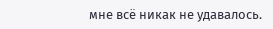мне всё никак не удавалось.